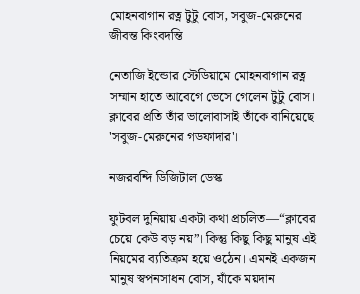মোহনবাগান রত্ন টুটু বোস, সবুজ-মেরুনের জীবন্ত কিংবদন্তি

নেতাজি ইন্ডোর স্টেডিয়ামে মোহনবাগান রত্ন সম্মান হাতে আবেগে ভেসে গেলেন টুটু বোস। ক্লাবের প্রতি তাঁর ভালোবাসাই তাঁকে বানিয়েছে 'সবুজ-মেরুনের গডফাদার'।

নজরবন্দি ডিজিটাল ডেস্ক

ফুটবল দুনিয়ায় একটা কথা প্রচলিত—“ক্লাবের চেয়ে কেউ বড় নয়”। কিন্তু কিছু কিছু মানুষ এই নিয়মের ব্যতিক্রম হয়ে ওঠেন। এমনই একজন মানুষ স্বপনসাধন বোস, যাঁকে ময়দান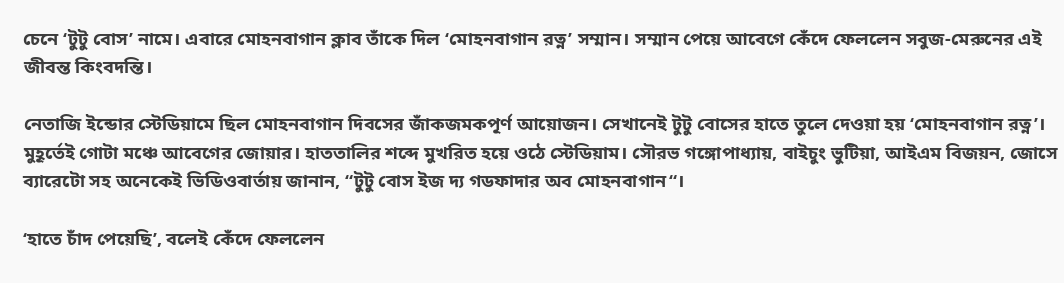চেনে ‘টুটু বোস’ নামে। এবারে মোহনবাগান ক্লাব তাঁকে দিল ‘মোহনবাগান রত্ন’ সম্মান। সম্মান পেয়ে আবেগে কেঁদে ফেললেন সবুজ-মেরুনের এই জীবন্ত কিংবদন্তি।

নেতাজি ইন্ডোর স্টেডিয়ামে ছিল মোহনবাগান দিবসের জাঁকজমকপূর্ণ আয়োজন। সেখানেই টুটু বোসের হাতে তুলে দেওয়া হয় ‘মোহনবাগান রত্ন’। মুহূর্তেই গোটা মঞ্চে আবেগের জোয়ার। হাততালির শব্দে মুখরিত হয়ে ওঠে স্টেডিয়াম। সৌরভ গঙ্গোপাধ্যায়, বাইচুং ভুটিয়া, আইএম বিজয়ন, জোসে ব্যারেটো সহ অনেকেই ভিডিওবার্তায় জানান, “টুটু বোস ইজ দ্য গডফাদার অব মোহনবাগান“।

‘হাতে চাঁদ পেয়েছি’, বলেই কেঁদে ফেললেন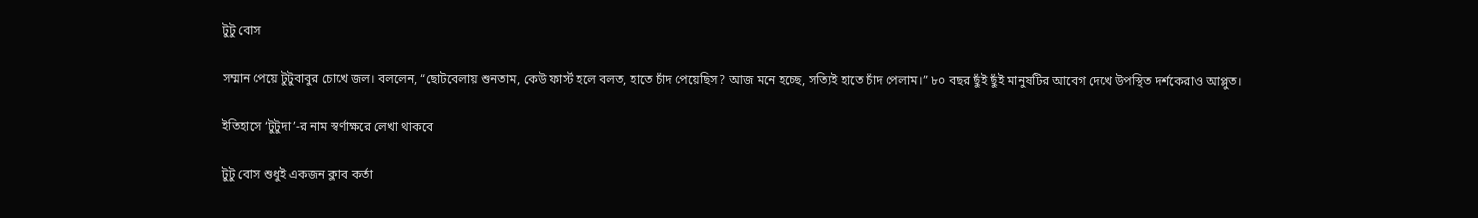টুটু বোস

সম্মান পেয়ে টুটুবাবুর চোখে জল। বললেন, “ছোটবেলায় শুনতাম, কেউ ফার্স্ট হলে বলত, হাতে চাঁদ পেয়েছিস? আজ মনে হচ্ছে, সত্যিই হাতে চাঁদ পেলাম।” ৮০ বছর ছুঁই ছুঁই মানুষটির আবেগ দেখে উপস্থিত দর্শকেরাও আপ্লুত।

ইতিহাসে ‘টুটুদা’-র নাম স্বর্ণাক্ষরে লেখা থাকবে

টুটু বোস শুধুই একজন ক্লাব কর্তা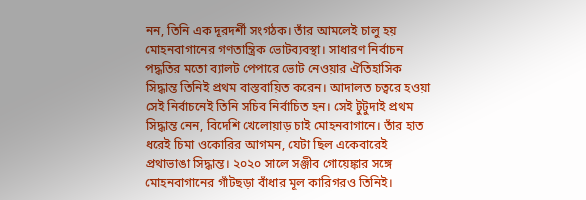নন, তিনি এক দূরদর্শী সংগঠক। তাঁর আমলেই চালু হয় মোহনবাগানের গণতান্ত্রিক ভোটব্যবস্থা। সাধারণ নির্বাচন পদ্ধতির মতো ব্যালট পেপারে ভোট নেওয়ার ঐতিহাসিক সিদ্ধান্ত তিনিই প্রথম বাস্তবায়িত করেন। আদালত চত্বরে হওয়া সেই নির্বাচনেই তিনি সচিব নির্বাচিত হন। সেই টুটুদাই প্রথম সিদ্ধান্ত নেন, বিদেশি খেলোয়াড় চাই মোহনবাগানে। তাঁর হাত ধরেই চিমা ওকোরির আগমন, যেটা ছিল একেবারেই প্রথাভাঙা সিদ্ধান্ত। ২০২০ সালে সঞ্জীব গোয়েঙ্কার সঙ্গে মোহনবাগানের গাঁটছড়া বাঁধার মূল কারিগরও তিনিই।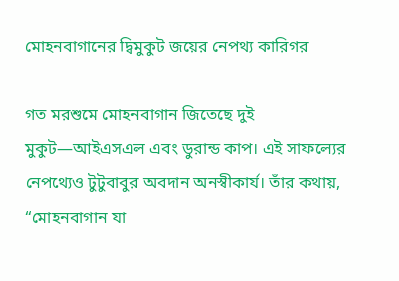মোহনবাগানের দ্বিমুকুট জয়ের নেপথ্য কারিগর

গত মরশুমে মোহনবাগান জিতেছে দুই মুকুট—আইএসএল এবং ডুরান্ড কাপ। এই সাফল্যের নেপথ্যেও টুটুবাবুর অবদান অনস্বীকার্য। তাঁর কথায়, “মোহনবাগান যা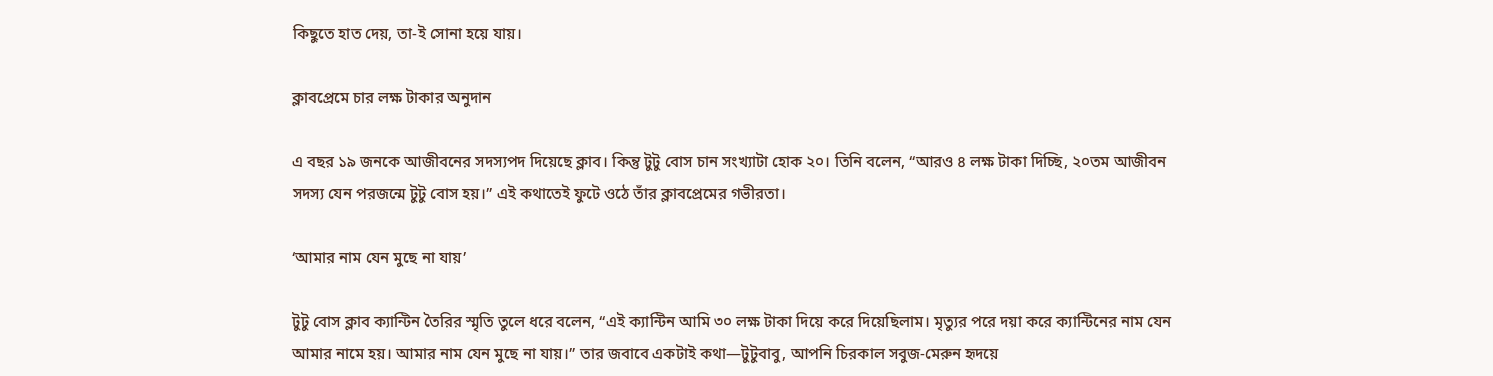কিছুতে হাত দেয়, তা-ই সোনা হয়ে যায়।

ক্লাবপ্রেমে চার লক্ষ টাকার অনুদান

এ বছর ১৯ জনকে আজীবনের সদস্যপদ দিয়েছে ক্লাব। কিন্তু টুটু বোস চান সংখ্যাটা হোক ২০। তিনি বলেন, “আরও ৪ লক্ষ টাকা দিচ্ছি, ২০তম আজীবন সদস্য যেন পরজন্মে টুটু বোস হয়।” এই কথাতেই ফুটে ওঠে তাঁর ক্লাবপ্রেমের গভীরতা।

‘আমার নাম যেন মুছে না যায়’

টুটু বোস ক্লাব ক্যান্টিন তৈরির স্মৃতি তুলে ধরে বলেন, “এই ক্যান্টিন আমি ৩০ লক্ষ টাকা দিয়ে করে দিয়েছিলাম। মৃত্যুর পরে দয়া করে ক্যান্টিনের নাম যেন আমার নামে হয়। আমার নাম যেন মুছে না যায়।” তার জবাবে একটাই কথা—টুটুবাবু, আপনি চিরকাল সবুজ-মেরুন হৃদয়ে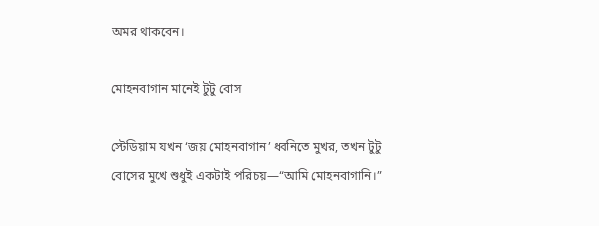অমর থাকবেন।

মোহনবাগান মানেই টুটু বোস

স্টেডিয়াম যখন ‘জয় মোহনবাগান’ ধ্বনিতে মুখর, তখন টুটু বোসের মুখে শুধুই একটাই পরিচয়—“আমি মোহনবাগানি।”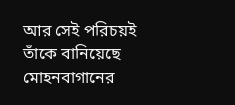আর সেই পরিচয়ই তাঁকে বানিয়েছে মোহনবাগানের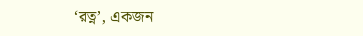‘রত্ন’, একজন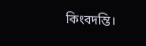কিংবদন্তি।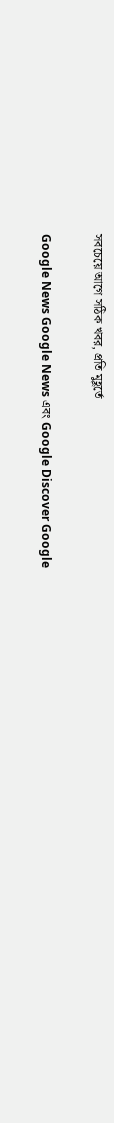সবচেয়ে আগে সঠিক খবর, প্রতি মুহূর্তে

Google News Google News এবং Google Discover Google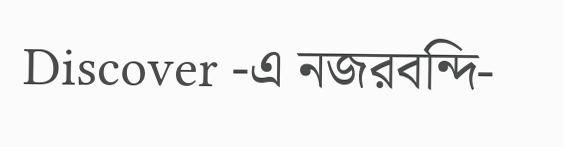Discover -এ নজরবন্দি-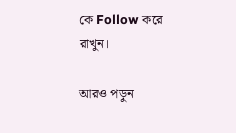কে Follow করে রাখুন।

আরও পড়ুন